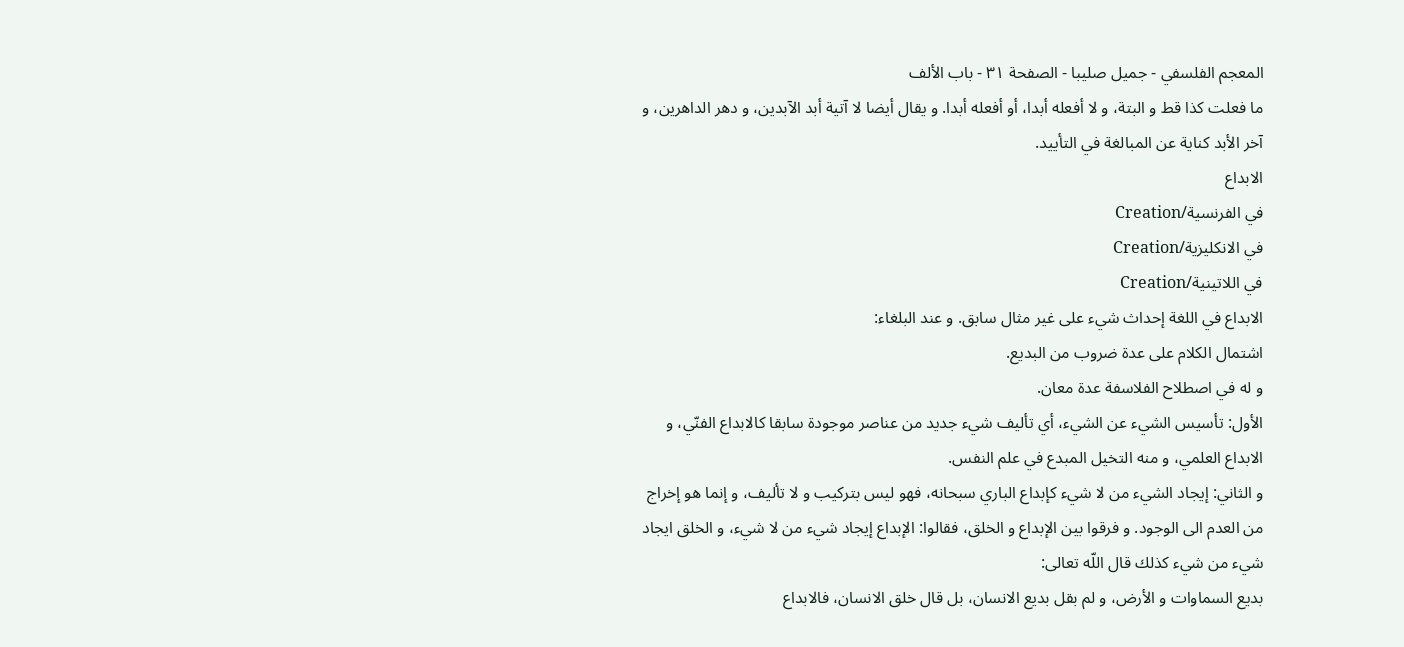المعجم الفلسفي - جميل صليبا - الصفحة ٣١ - باب الألف
ما فعلت كذا قط و البتة، و لا أفعله أبدا، أو أفعله أبدا. و يقال أيضا لا آتية أبد الآبدين، و دهر الداهرين، و آخر الأبد كناية عن المبالغة في التأييد.
الابداع
في الفرنسية/Creation
في الانكليزية/Creation
في اللاتينية/Creation
الابداع في اللغة إحداث شيء على غير مثال سابق. و عند البلغاء:
اشتمال الكلام على عدة ضروب من البديع.
و له في اصطلاح الفلاسفة عدة معان.
الأول: تأسيس الشيء عن الشيء، أي تأليف شيء جديد من عناصر موجودة سابقا كالابداع الفنّي، و الابداع العلمي، و منه التخيل المبدع في علم النفس.
و الثاني: إيجاد الشيء من لا شيء كإبداع الباري سبحانه، فهو ليس بتركيب و لا تأليف، و إنما هو إخراج من العدم الى الوجود. و فرقوا بين الإبداع و الخلق، فقالوا: الإبداع إيجاد شيء من لا شيء، و الخلق ايجاد شيء من شيء كذلك قال اللّه تعالى:
بديع السماوات و الأرض، و لم بقل بديع الانسان، بل قال خلق الانسان، فالابداع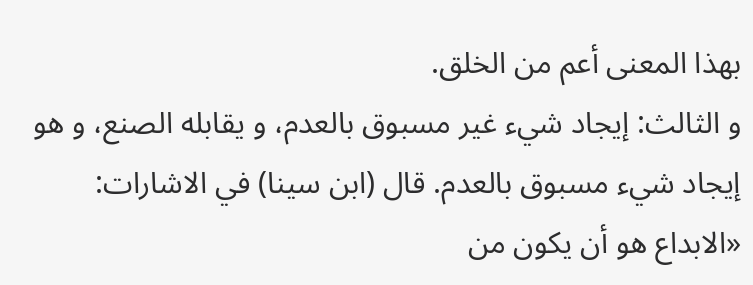بهذا المعنى أعم من الخلق.
و الثالث: إيجاد شيء غير مسبوق بالعدم، و يقابله الصنع، و هو إيجاد شيء مسبوق بالعدم. قال (ابن سينا) في الاشارات: «الابداع هو أن يكون من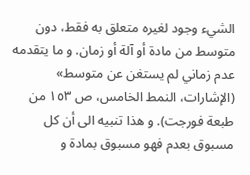الشيء وجود لغيره متعلق به فقط، دون متوسط من مادة أو آلة أو زمان. و ما يتقدمه عدم زماني لم يستغن عن متوسط» (الإشارات، النمط الخامس، ص ١٥٣ من طبعة فورجت). و هذا تنبيه الى أن كل مسبوق بعدم فهو مسبوق بمادة و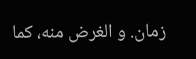زمان. و الغرض منه، كما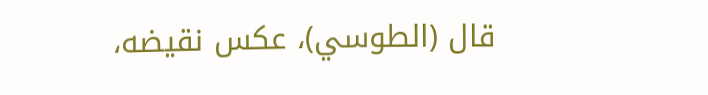قال (الطوسي)، عكس نقيضه،